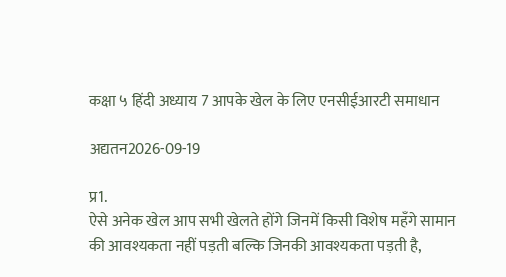कक्षा ५ हिंदी अध्याय 7 आपके खेल के लिए एनसीईआरटी समाधान

अद्यतन2026-09-19

प्र1.
ऐसे अनेक खेल आप सभी खेलते होंगे जिनमें किसी विशेष महँगे सामान की आवश्यकता नहीं पड़ती बल्कि जिनकी आवश्यकता पड़ती है,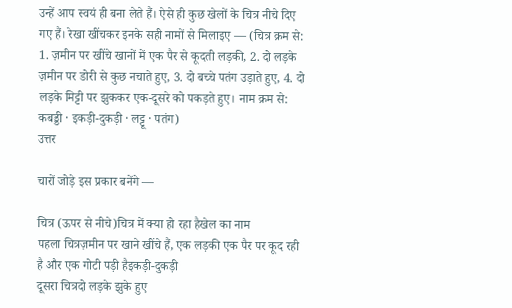उन्हें आप स्वयं ही बना लेते हैं। ऐसे ही कुछ खेलों के चित्र नीचे दिए गए हैं। रेखा खींचकर इनके सही नामों से मिलाइए — (चित्र क्रम से: 1. ज़मीन पर खींचे खानों में एक पैर से कूदती लड़की, 2. दो लड़के ज़मीन पर डोरी से कुछ नचाते हुए, 3. दो बच्चे पतंग उड़ाते हुए, 4. दो लड़के मिट्टी पर झुककर एक-दूसरे को पकड़ते हुए। नाम क्रम से: कबड्डी · इकड़ी-दुकड़ी · लट्टू · पतंग)
उत्तर

चारों जोड़े इस प्रकार बनेंगे —

चित्र (ऊपर से नीचे)चित्र में क्या हो रहा हैखेल का नाम
पहला चित्रज़मीन पर खाने खींचे हैं, एक लड़की एक पैर पर कूद रही है और एक गोटी पड़ी हैइकड़ी-दुकड़ी
दूसरा चित्रदो लड़के झुके हुए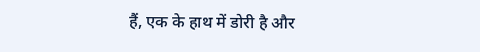हैं, एक के हाथ में डोरी है और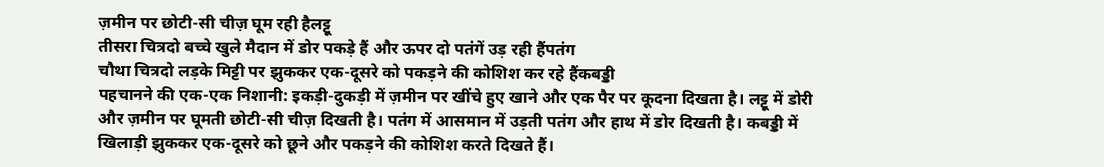ज़मीन पर छोटी-सी चीज़ घूम रही हैलट्टू
तीसरा चित्रदो बच्चे खुले मैदान में डोर पकड़े हैं और ऊपर दो पतंगें उड़ रही हैंपतंग
चौथा चित्रदो लड़के मिट्टी पर झुककर एक-दूसरे को पकड़ने की कोशिश कर रहे हैंकबड्डी
पहचानने की एक-एक निशानी: इकड़ी-दुकड़ी में ज़मीन पर खींचे हुए खाने और एक पैर पर कूदना दिखता है। लट्टू में डोरी और ज़मीन पर घूमती छोटी-सी चीज़ दिखती है। पतंग में आसमान में उड़ती पतंग और हाथ में डोर दिखती है। कबड्डी में खिलाड़ी झुककर एक-दूसरे को छूने और पकड़ने की कोशिश करते दिखते हैं।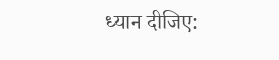ध्यान दीजिए: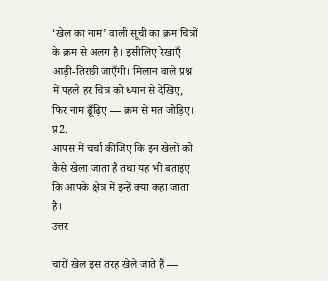‘खेल का नाम’ वाली सूची का क्रम चित्रों के क्रम से अलग है। इसीलिए रेखाएँ आड़ी-तिरछी जाएँगी। मिलान वाले प्रश्न में पहले हर चित्र को ध्यान से देखिए, फिर नाम ढूँढ़िए — क्रम से मत जोड़िए।
प्र2.
आपस में चर्चा कीजिए कि इन खेलों को कैसे खेला जाता है तथा यह भी बताइए कि आपके क्षेत्र में इन्हें क्या कहा जाता है।
उत्तर

चारों खेल इस तरह खेले जाते हैं —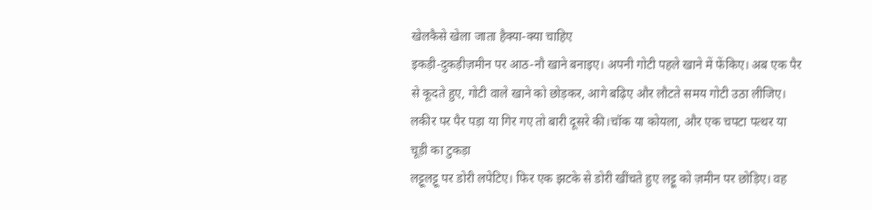खेलकैसे खेला जाता हैक्या-क्या चाहिए
इकड़ी-दुकड़ीज़मीन पर आठ-नौ खाने बनाइए। अपनी गोटी पहले खाने में फेंकिए। अब एक पैर से कूदते हुए, गोटी वाले खाने को छोड़कर, आगे बढ़िए और लौटते समय गोटी उठा लीजिए। लकीर पर पैर पड़ा या गिर गए तो बारी दूसरे की।चॉक या कोयला, और एक चपटा पत्थर या चूड़ी का टुकड़ा
लट्टूलट्टू पर डोरी लपेटिए। फिर एक झटके से डोरी खींचते हुए लट्टू को ज़मीन पर छोड़िए। वह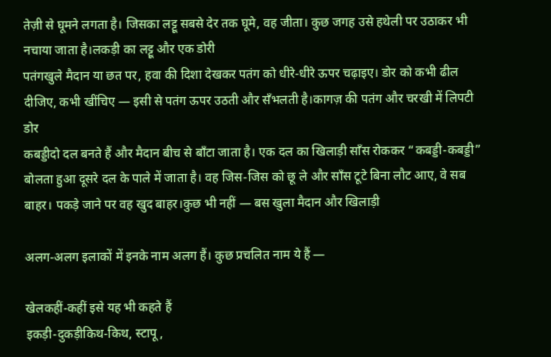तेज़ी से घूमने लगता है। जिसका लट्टू सबसे देर तक घूमे, वह जीता। कुछ जगह उसे हथेली पर उठाकर भी नचाया जाता है।लकड़ी का लट्टू और एक डोरी
पतंगखुले मैदान या छत पर, हवा की दिशा देखकर पतंग को धीरे-धीरे ऊपर चढ़ाइए। डोर को कभी ढील दीजिए, कभी खींचिए — इसी से पतंग ऊपर उठती और सँभलती है।कागज़ की पतंग और चरखी में लिपटी डोर
कबड्डीदो दल बनते हैं और मैदान बीच से बाँटा जाता है। एक दल का खिलाड़ी साँस रोककर “कबड्डी-कबड्डी” बोलता हुआ दूसरे दल के पाले में जाता है। वह जिस-जिस को छू ले और साँस टूटे बिना लौट आए, वे सब बाहर। पकड़े जाने पर वह खुद बाहर।कुछ भी नहीं — बस खुला मैदान और खिलाड़ी

अलग-अलग इलाकों में इनके नाम अलग हैं। कुछ प्रचलित नाम ये हैं —

खेलकहीं-कहीं इसे यह भी कहते हैं
इकड़ी-दुकड़ीकिथ-किथ, स्टापू,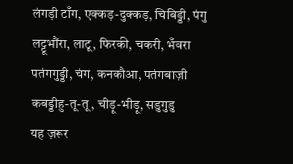लंगड़ी टाँग, एक्कड़-दुक्कड़, चिबिड्डी, पंगु
लट्टूभौंरा, लाटू, फिरकी, चकरी, भँवरा
पतंगगुड्डी, चंग, कनकौआ, पतंगबाज़ी
कबड्डीहु-तू-तू, चीड़ू-भीड़ू, सडुगुडु
यह ज़रूर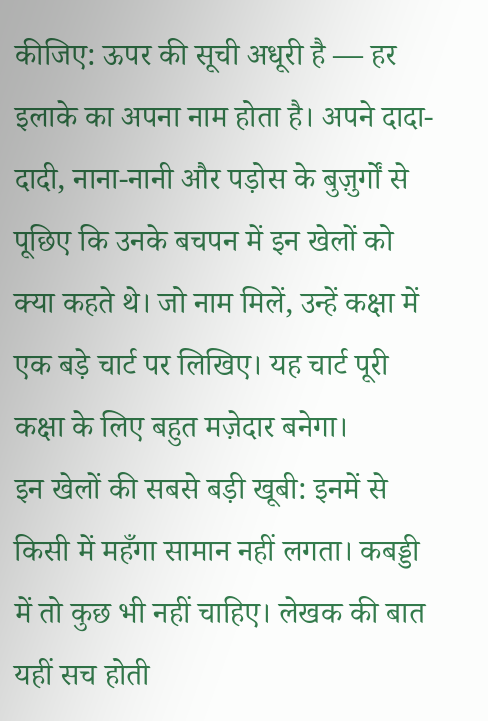कीजिए: ऊपर की सूची अधूरी है — हर इलाके का अपना नाम होता है। अपने दादा-दादी, नाना-नानी और पड़ोस के बुज़ुर्गों से पूछिए कि उनके बचपन में इन खेलों को क्या कहते थे। जो नाम मिलें, उन्हें कक्षा में एक बड़े चार्ट पर लिखिए। यह चार्ट पूरी कक्षा के लिए बहुत मज़ेदार बनेगा।
इन खेलों की सबसे बड़ी खूबी: इनमें से किसी में महँगा सामान नहीं लगता। कबड्डी में तो कुछ भी नहीं चाहिए। लेखक की बात यहीं सच होती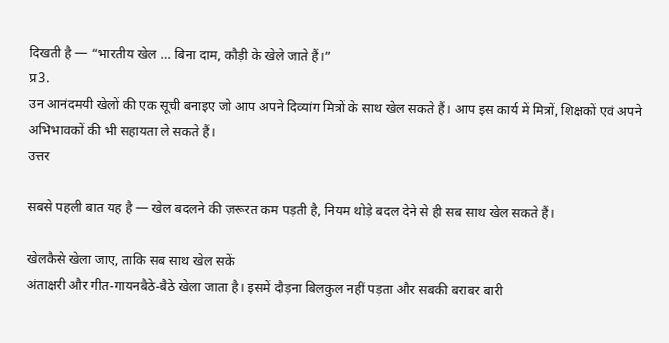दिखती है — “भारतीय खेल … बिना दाम, कौड़ी के खेले जाते हैं।”
प्र3.
उन आनंदमयी खेलों की एक सूची बनाइए जो आप अपने दिव्यांग मित्रों के साथ खेल सकते हैं। आप इस कार्य में मित्रों, शिक्षकों एवं अपने अभिभावकों की भी सहायता ले सकते हैं।
उत्तर

सबसे पहली बात यह है — खेल बदलने की ज़रूरत कम पड़ती है, नियम थोड़े बदल देने से ही सब साथ खेल सकते हैं।

खेलकैसे खेला जाए, ताकि सब साथ खेल सकें
अंताक्षरी और गीत-गायनबैठे-बैठे खेला जाता है। इसमें दौड़ना बिलकुल नहीं पड़ता और सबकी बराबर बारी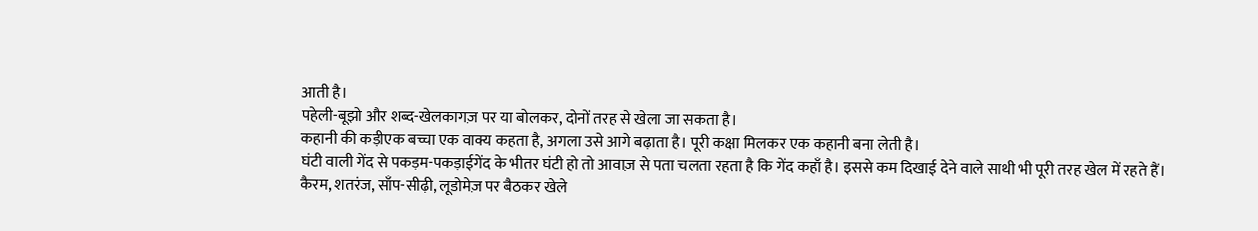आती है।
पहेली-बूझो और शब्द-खेलकागज़ पर या बोलकर, दोनों तरह से खेला जा सकता है।
कहानी की कड़ीएक बच्चा एक वाक्य कहता है, अगला उसे आगे बढ़ाता है। पूरी कक्षा मिलकर एक कहानी बना लेती है।
घंटी वाली गेंद से पकड़म-पकड़ाईगेंद के भीतर घंटी हो तो आवाज़ से पता चलता रहता है कि गेंद कहाँ है। इससे कम दिखाई देने वाले साथी भी पूरी तरह खेल में रहते हैं।
कैरम, शतरंज, साँप-सीढ़ी, लूडोमेज़ पर बैठकर खेले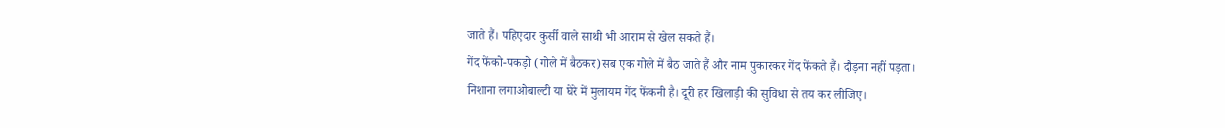जाते हैं। पहिएदार कुर्सी वाले साथी भी आराम से खेल सकते हैं।
गेंद फेंको-पकड़ो (गोले में बैठकर)सब एक गोले में बैठ जाते हैं और नाम पुकारकर गेंद फेंकते हैं। दौड़ना नहीं पड़ता।
निशाना लगाओबाल्टी या घेरे में मुलायम गेंद फेंकनी है। दूरी हर खिलाड़ी की सुविधा से तय कर लीजिए।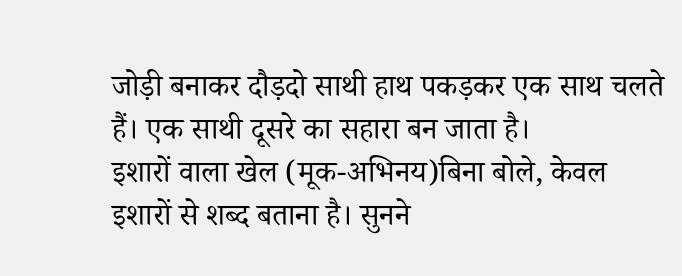जोड़ी बनाकर दौड़दो साथी हाथ पकड़कर एक साथ चलते हैं। एक साथी दूसरे का सहारा बन जाता है।
इशारों वाला खेल (मूक-अभिनय)बिना बोले, केवल इशारों से शब्द बताना है। सुनने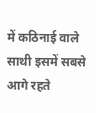में कठिनाई वाले साथी इसमें सबसे आगे रहते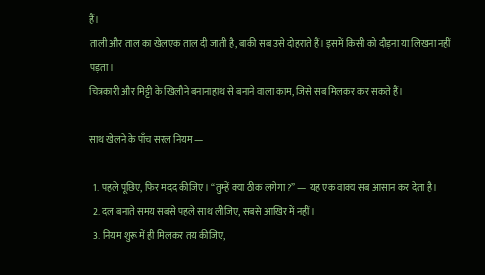हैं।
ताली और ताल का खेलएक ताल दी जाती है, बाकी सब उसे दोहराते हैं। इसमें किसी को दौड़ना या लिखना नहीं पड़ता।
चित्रकारी और मिट्टी के खिलौने बनानाहाथ से बनाने वाला काम, जिसे सब मिलकर कर सकते हैं।

साथ खेलने के पाँच सरल नियम —

  1. पहले पूछिए, फिर मदद कीजिए। “तुम्हें क्या ठीक लगेगा?” — यह एक वाक्य सब आसान कर देता है।
  2. दल बनाते समय सबसे पहले साथ लीजिए, सबसे आखिर में नहीं।
  3. नियम शुरू में ही मिलकर तय कीजिए,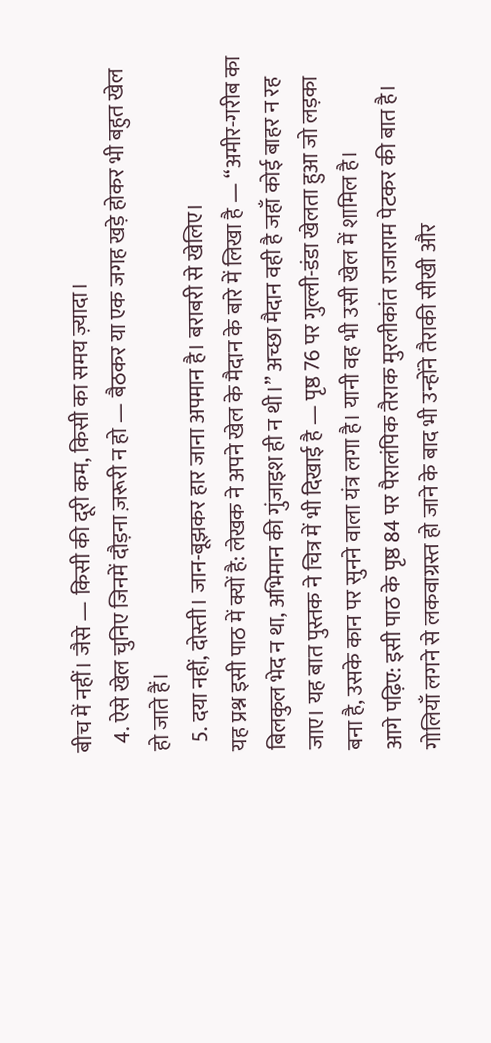बीच में नहीं। जैसे — किसी की दूरी कम, किसी का समय ज़्यादा।
  4. ऐसे खेल चुनिए जिनमें दौड़ना ज़रूरी न हो — बैठकर या एक जगह खड़े होकर भी बहुत खेल हो जाते हैं।
  5. दया नहीं, दोस्ती। जान-बूझकर हार जाना अपमान है। बराबरी से खेलिए।
यह प्रश्न इसी पाठ में क्यों है: लेखक ने अपने खेल के मैदान के बारे में लिखा है — “अमीर-गरीब का बिलकुल भेद न था, अभिमान की गुंजाइश ही न थी।” अच्छा मैदान वही है जहाँ कोई बाहर न रह जाए। यह बात पुस्तक ने चित्र में भी दिखाई है — पृष्ठ 76 पर गुल्ली-डंडा खेलता हुआ जो लड़का बना है, उसके कान पर सुनने वाला यंत्र लगा है। यानी वह भी उसी खेल में शामिल है।
आगे पढ़िए: इसी पाठ के पृष्ठ 84 पर पैरालंपिक तैराक मुरलीकांत राजाराम पेटकर की बात है। गोलियाँ लगने से लकवाग्रस्त हो जाने के बाद भी उन्होंने तैराकी सीखी और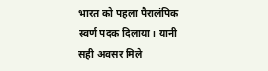भारत को पहला पैरालंपिक स्वर्ण पदक दिलाया। यानी सही अवसर मिले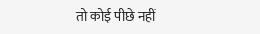तो कोई पीछे नहीं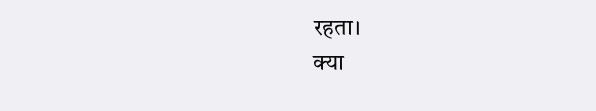रहता।
क्या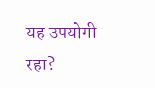यह उपयोगी रहा?